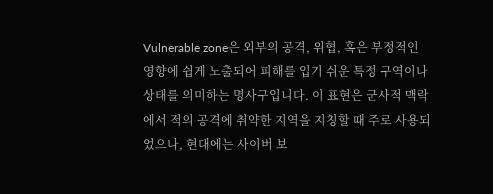Vulnerable zone은 외부의 공격, 위협, 혹은 부정적인 영향에 쉽게 노출되어 피해를 입기 쉬운 특정 구역이나 상태를 의미하는 명사구입니다. 이 표현은 군사적 맥락에서 적의 공격에 취약한 지역을 지칭할 때 주로 사용되었으나, 현대에는 사이버 보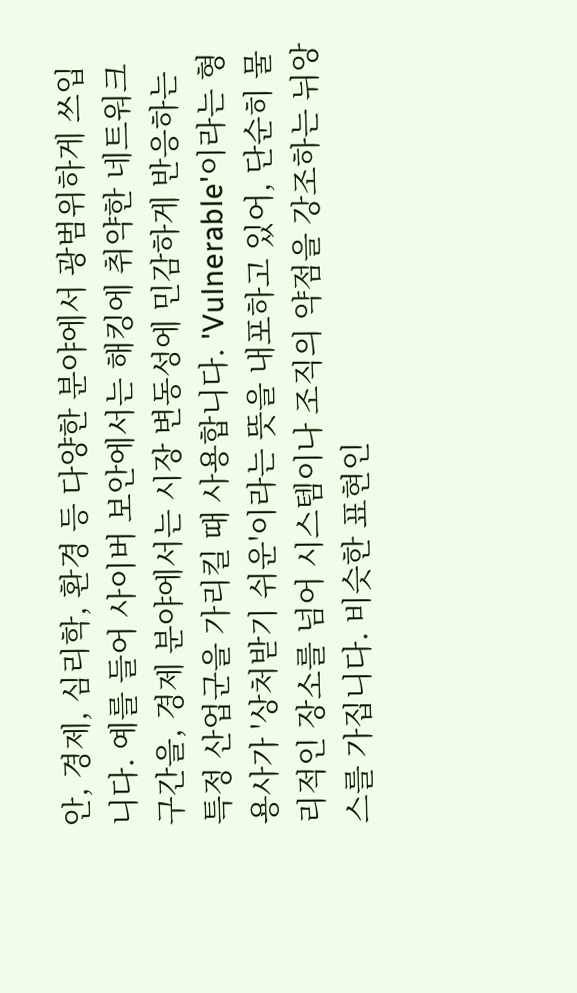안, 경제, 심리학, 환경 등 다양한 분야에서 광범위하게 쓰입니다. 예를 들어 사이버 보안에서는 해킹에 취약한 네트워크 구간을, 경제 분야에서는 시장 변동성에 민감하게 반응하는 특정 산업군을 가리킬 때 사용합니다. 'Vulnerable'이라는 형용사가 '상처받기 쉬운'이라는 뜻을 내포하고 있어, 단순히 물리적인 장소를 넘어 시스템이나 조직의 약점을 강조하는 뉘앙스를 가집니다. 비슷한 표현인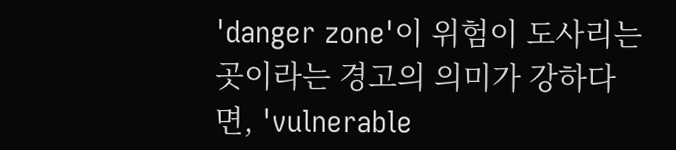'danger zone'이 위험이 도사리는 곳이라는 경고의 의미가 강하다면, 'vulnerable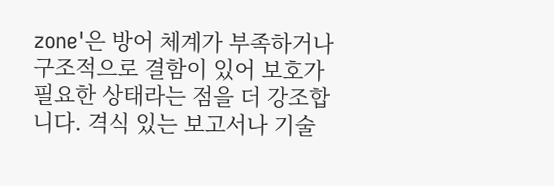zone'은 방어 체계가 부족하거나 구조적으로 결함이 있어 보호가 필요한 상태라는 점을 더 강조합니다. 격식 있는 보고서나 기술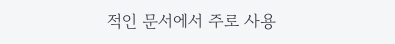적인 문서에서 주로 사용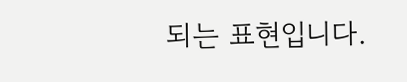되는 표현입니다.